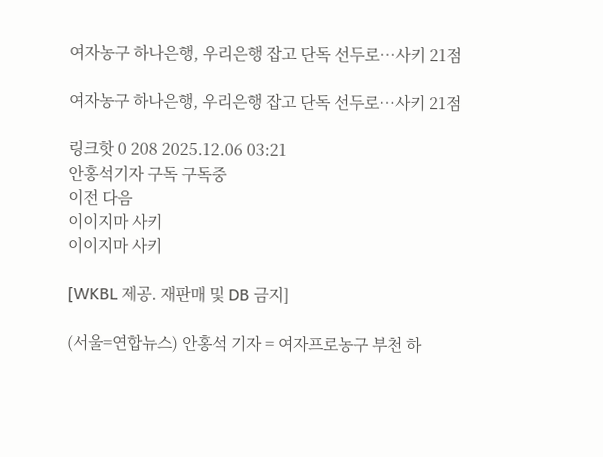여자농구 하나은행, 우리은행 잡고 단독 선두로…사키 21점

여자농구 하나은행, 우리은행 잡고 단독 선두로…사키 21점

링크핫 0 208 2025.12.06 03:21
안홍석기자 구독 구독중
이전 다음
이이지마 사키
이이지마 사키

[WKBL 제공. 재판매 및 DB 금지]

(서울=연합뉴스) 안홍석 기자 = 여자프로농구 부천 하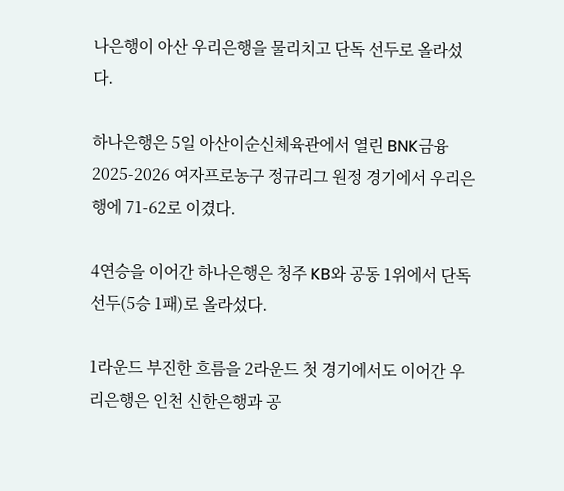나은행이 아산 우리은행을 물리치고 단독 선두로 올라섰다.

하나은행은 5일 아산이순신체육관에서 열린 BNK금융 2025-2026 여자프로농구 정규리그 원정 경기에서 우리은행에 71-62로 이겼다.

4연승을 이어간 하나은행은 청주 KB와 공동 1위에서 단독 선두(5승 1패)로 올라섰다.

1라운드 부진한 흐름을 2라운드 첫 경기에서도 이어간 우리은행은 인천 신한은행과 공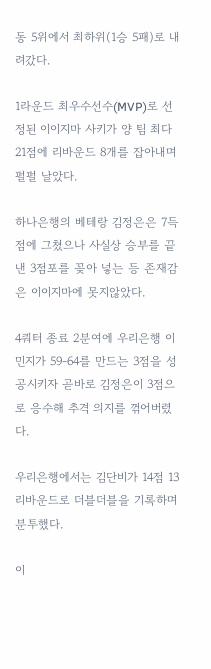동 5위에서 최하위(1승 5패)로 내려갔다.

1라운드 최우수선수(MVP)로 선정된 이이지마 사키가 양 팀 최다 21점에 리바운드 8개를 잡아내며 펄펄 날았다.

하나은행의 베테랑 김정은은 7득점에 그쳤으나 사실상 승부를 끝낸 3점포를 꽂아 넣는 등 존재감은 이이지마에 못지않았다.

4쿼터 종료 2분여에 우리은행 이민지가 59-64를 만드는 3점을 성공시키자 곧바로 김정은이 3점으로 응수해 추격 의지를 꺾어버렸다.

우리은행에서는 김단비가 14점 13리바운드로 더블더블을 기록하며 분투했다.

이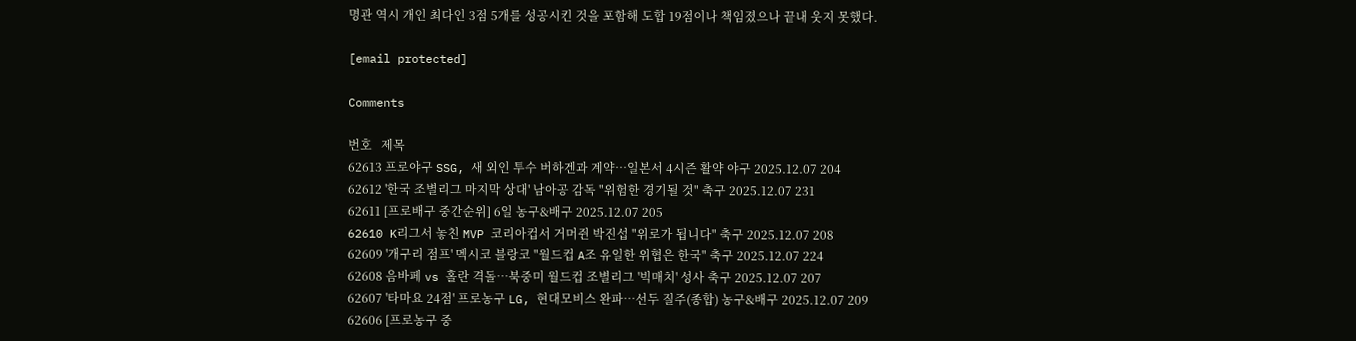명관 역시 개인 최다인 3점 5개를 성공시킨 것을 포함해 도합 19점이나 책임졌으나 끝내 웃지 못했다.

[email protected]

Comments

번호   제목
62613 프로야구 SSG, 새 외인 투수 버하겐과 계약…일본서 4시즌 활약 야구 2025.12.07 204
62612 '한국 조별리그 마지막 상대' 남아공 감독 "위험한 경기될 것" 축구 2025.12.07 231
62611 [프로배구 중간순위] 6일 농구&배구 2025.12.07 205
62610 K리그서 놓친 MVP 코리아컵서 거머쥔 박진섭 "위로가 됩니다" 축구 2025.12.07 208
62609 '개구리 점프' 멕시코 블랑코 "월드컵 A조 유일한 위협은 한국" 축구 2025.12.07 224
62608 음바페 vs 홀란 격돌…북중미 월드컵 조별리그 '빅매치' 성사 축구 2025.12.07 207
62607 '타마요 24점' 프로농구 LG, 현대모비스 완파…선두 질주(종합) 농구&배구 2025.12.07 209
62606 [프로농구 중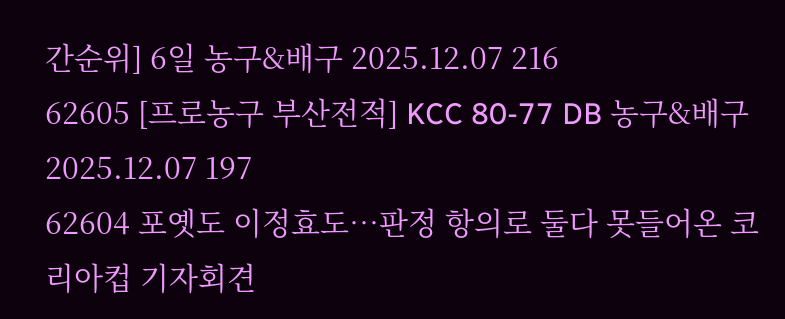간순위] 6일 농구&배구 2025.12.07 216
62605 [프로농구 부산전적] KCC 80-77 DB 농구&배구 2025.12.07 197
62604 포옛도 이정효도…판정 항의로 둘다 못들어온 코리아컵 기자회견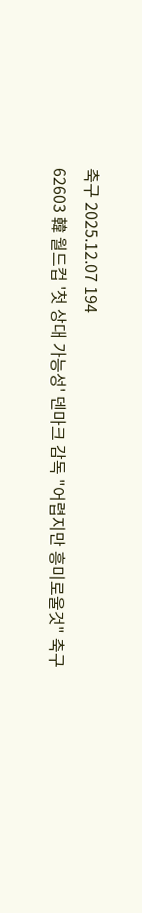축구 2025.12.07 194
62603 韓 월드컵 '첫 상대 가능성' 덴마크 감독 "어렵지만 흥미로울것" 축구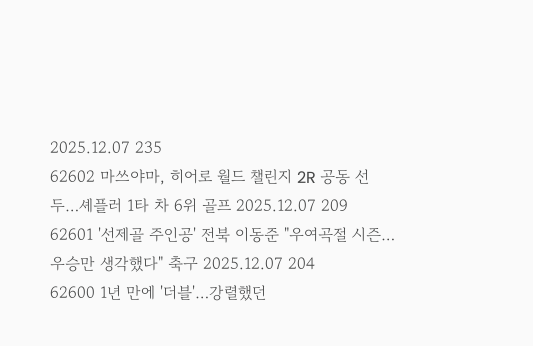2025.12.07 235
62602 마쓰야마, 히어로 월드 챌린지 2R 공동 선두…셰플러 1타 차 6위 골프 2025.12.07 209
62601 '선제골 주인공' 전북 이동준 "우여곡절 시즌…우승만 생각했다" 축구 2025.12.07 204
62600 1년 만에 '더블'…강렬했던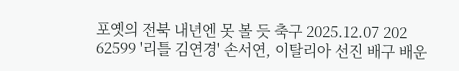포옛의 전북 내년엔 못 볼 듯 축구 2025.12.07 202
62599 '리틀 김연경' 손서연, 이탈리아 선진 배구 배운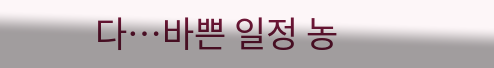다…바쁜 일정 농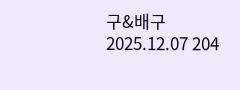구&배구 2025.12.07 204